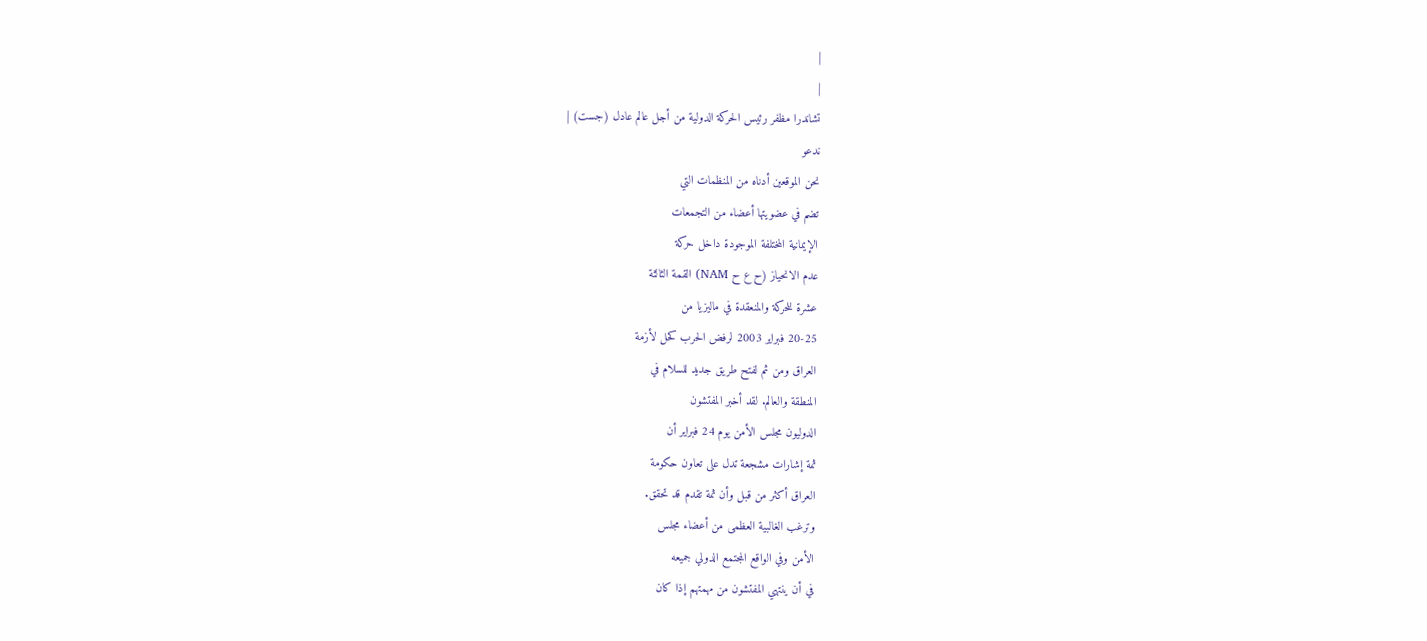|
|
تشاندرا مظفر رئيس الحركة الدولية من أجل عالم عادل (جست) |
ندعو
نحن الموقعين أدناه من المنظمات التي
تضم في عضويتها أعضاء من التجمعات
الإيمانية المختلفة الموجودة داخل حركة
عدم الانحياز (ح ع ح NAM) القمة الثالثة
عشرة للحركة والمنعقدة في ماليزيا من
20-25 فبراير 2003 لرفض الحرب كحل لأزمة
العراق ومن ثم لفتح طريق جديد للسلام في
المنطقة والعالم. لقد أخبر المفتشون
الدوليون مجلس الأمن يوم 24 فبراير أن
ثمة إشارات مشجعة تدل على تعاون حكومة
العراق أكثر من قبل وأن ثمة تقدم قد تحقق.
وترغب الغالبية العظمى من أعضاء مجلس
الأمن وفي الواقع المجتمع الدولي جميعه
في أن ينتهي المفتشون من مهمتهم إذا كان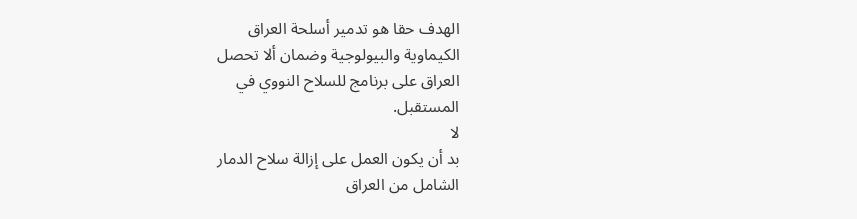الهدف حقا هو تدمير أسلحة العراق
الكيماوية والبيولوجية وضمان ألا تحصل
العراق على برنامج للسلاح النووي في
المستقبل.
لا
بد أن يكون العمل على إزالة سلاح الدمار
الشامل من العراق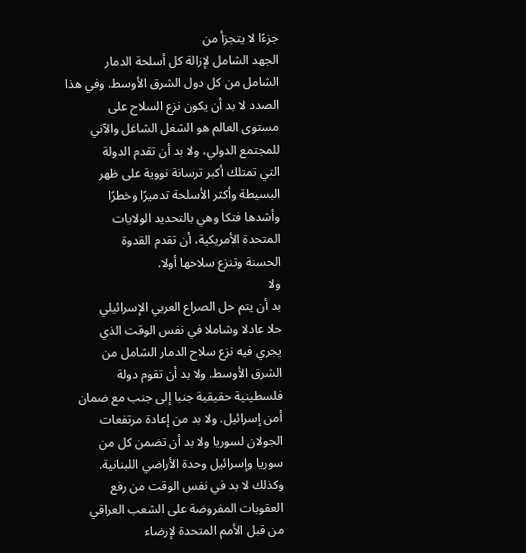جزءًا لا يتجزأ من
الجهد الشامل لإزالة كل أسلحة الدمار
الشامل من كل دول الشرق الأوسط. وفي هذا
الصدد لا بد أن يكون نزع السلاح على
مستوى العالم هو الشغل الشاغل والآني
للمجتمع الدولي، ولا بد أن تقدم الدولة
التي تمتلك أكبر ترسانة نووية على ظهر
البسيطة وأكثر الأسلحة تدميرًا وخطرًا
وأشدها فتكا وهي بالتحديد الولايات
المتحدة الأمريكية، أن تقدم القدوة
الحسنة وتنزع سلاحها أولا.
ولا
بد أن يتم حل الصراع العربي الإسرائيلي
حلا عادلا وشاملا في نفس الوقت الذي
يجري فيه نزع سلاح الدمار الشامل من
الشرق الأوسط. ولا بد أن تقوم دولة
فلسطينية حقيقية جنبا إلى جنب مع ضمان
أمن إسرائيل. ولا بد من إعادة مرتفعات
الجولان لسوريا ولا بد أن تضمن كل من
سوريا وإسرائيل وحدة الأراضي اللبنانية.
وكذلك لا بد في نفس الوقت من رفع
العقوبات المفروضة على الشعب العراقي
من قبل الأمم المتحدة لإرضاء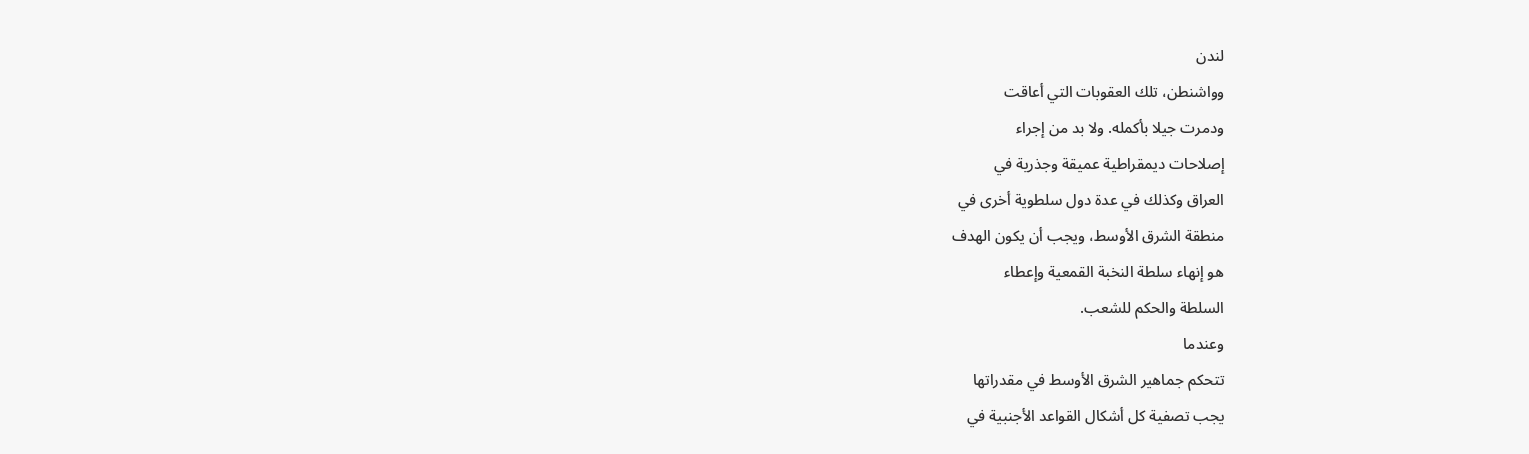لندن
وواشنطن، تلك العقوبات التي أعاقت
ودمرت جيلا بأكمله. ولا بد من إجراء
إصلاحات ديمقراطية عميقة وجذرية في
العراق وكذلك في عدة دول سلطوية أخرى في
منطقة الشرق الأوسط، ويجب أن يكون الهدف
هو إنهاء سلطة النخبة القمعية وإعطاء
السلطة والحكم للشعب.
وعندما
تتحكم جماهير الشرق الأوسط في مقدراتها
يجب تصفية كل أشكال القواعد الأجنبية في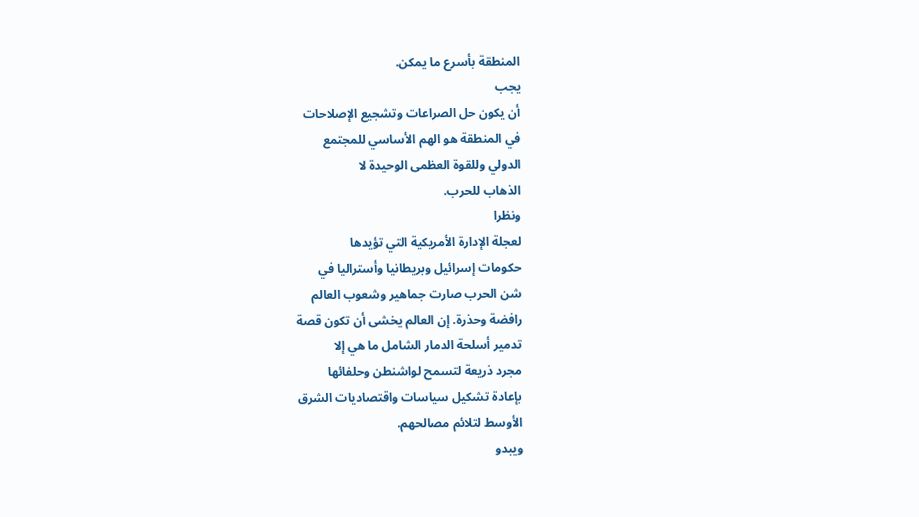المنطقة بأسرع ما يمكن.
يجب
أن يكون حل الصراعات وتشجيع الإصلاحات
في المنطقة هو الهم الأساسي للمجتمع
الدولي وللقوة العظمى الوحيدة لا
الذهاب للحرب.
ونظرا
لعجلة الإدارة الأمريكية التي تؤيدها
حكومات إسرائيل وبريطانيا وأستراليا في
شن الحرب صارت جماهير وشعوب العالم
رافضة وحذرة. إن العالم يخشى أن تكون قصة
تدمير أسلحة الدمار الشامل ما هي إلا
مجرد ذريعة لتسمح لواشنطن وحلفائها
بإعادة تشكيل سياسات واقتصاديات الشرق
الأوسط لتلائم مصالحهم.
ويبدو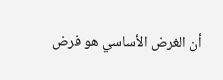أن الغرض الأساسي هو فرض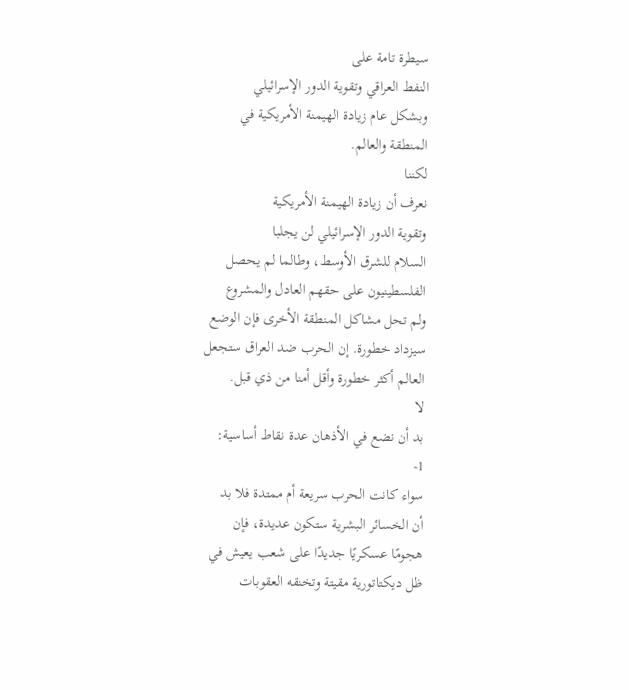سيطرة تامة على
النفط العراقي وتقوية الدور الإسرائيلي
وبشكل عام زيادة الهيمنة الأمريكية في
المنطقة والعالم.
لكننا
نعرف أن زيادة الهيمنة الأمريكية
وتقوية الدور الإسرائيلي لن يجلبا
السلام للشرق الأوسط، وطالما لم يحصل
الفلسطينيون على حقهم العادل والمشروع
ولم تحل مشاكل المنطقة الأخرى فإن الوضع
سيزداد خطورة. إن الحرب ضد العراق ستجعل
العالم أكثر خطورة وأقل أمنا من ذي قبل.
لا
بد أن نضع في الأذهان عدة نقاط أساسية:
1-
سواء كانت الحرب سريعة أم ممتدة فلا بد
أن الخسائر البشرية ستكون عديدة، فإن
هجومًا عسكريًا جديدًا على شعب يعيش في
ظل ديكتاتورية مقيتة وتخنقه العقوبات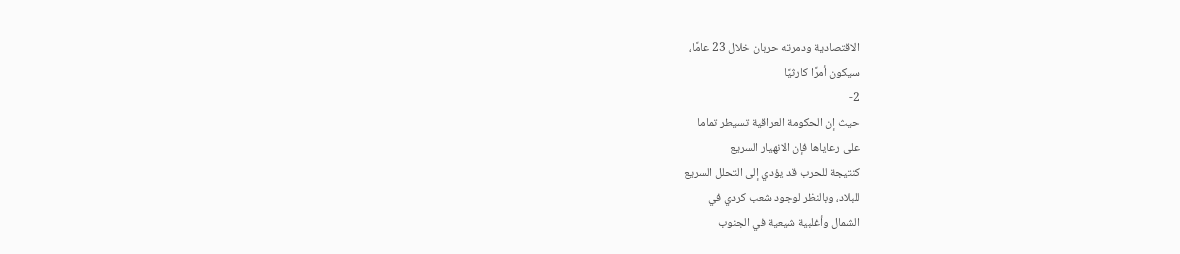الاقتصادية ودمرته حربان خلال 23 عامًا،
سيكون أمرًا كارثيًا
2-
حيث إن الحكومة العراقية تسيطر تماما
على رعاياها فإن الانهيار السريع
كنتيجة للحرب قد يؤدي إلى التحلل السريع
للبلاد، وبالنظر لوجود شعب كردي في
الشمال وأغلبية شيعية في الجنوب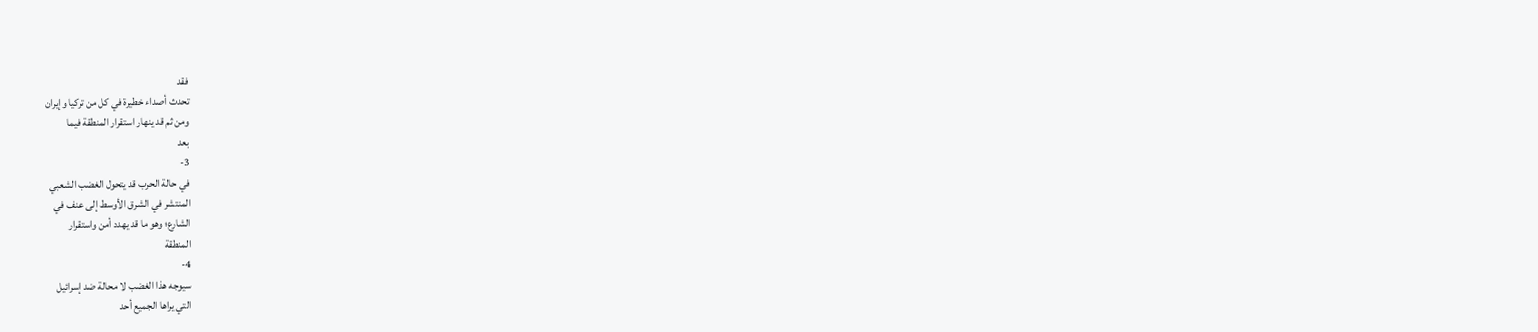فقد
تحدث أصداء خطيرة في كل من تركيا وإيران
ومن ثم قد ينهار استقرار المنطقة فيما
بعد
3-
في حالة الحرب قد يتحول الغضب الشعبي
المنتشر في الشرق الأوسط إلى عنف في
الشارع؛ وهو ما قد يهدد أمن واستقرار
المنطقة
4-
سيوجه هذا الغضب لا محالة ضد إسرائيل
التي يراها الجميع أحد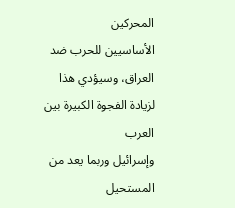المحركين
الأساسيين للحرب ضد العراق، وسيؤدي هذا
لزيادة الفجوة الكبيرة بين العرب
وإسرائيل وربما يعد من المستحيل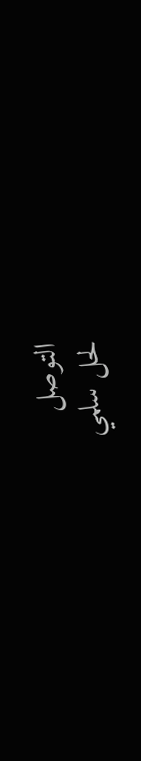التوصل
لحل سلمي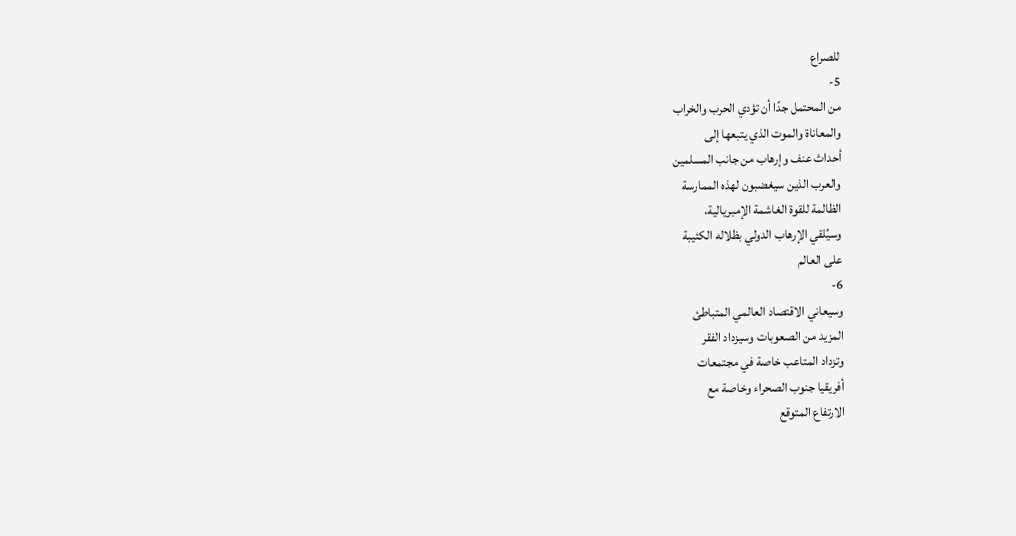للصراع
5-
من المحتمل جدًا أن تؤدي الحرب والخراب
والمعاناة والموت الذي يتبعها إلى
أحداث عنف وإرهاب من جانب المسلمين
والعرب الذين سيغضبون لهذه الممارسة
الظالمة للقوة الغاشمة الإمبريالية،
وسيُلقي الإرهاب الدولي بظلاله الكئيبة
على العالم
6-
وسيعاني الاقتصاد العالمي المتباطئ
المزيد من الصعوبات وسيزداد الفقر
وتزداد المتاعب خاصة في مجتمعات
أفريقيا جنوب الصحراء وخاصة مع
الارتفاع المتوقع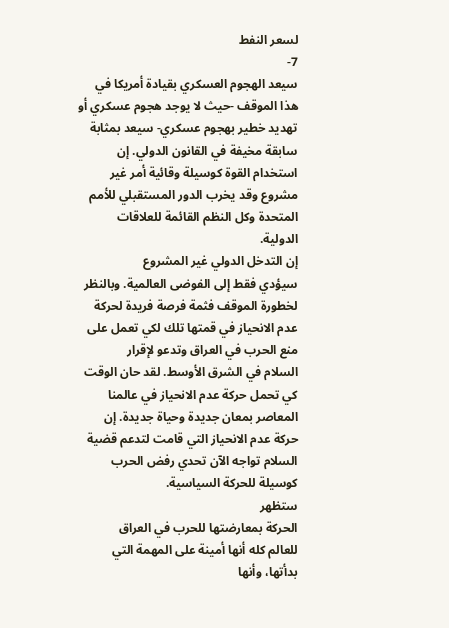لسعر النفط
7-
سيعد الهجوم العسكري بقيادة أمريكا في
هذا الموقف -حيث لا يوجد هجوم عسكري أو
تهديد خطير بهجوم عسكري- سيعد بمثابة
سابقة مخيفة في القانون الدولي. إن
استخدام القوة كوسيلة وقائية أمر غير
مشروع وقد يخرب الدور المستقبلي للأمم
المتحدة وكل النظم القائمة للعلاقات
الدولية.
إن التدخل الدولي غير المشروع
سيؤدي فقط إلى الفوضى العالمية. وبالنظر
لخطورة الموقف فثمة فرصة فريدة لحركة
عدم الانحياز في قمتها تلك لكي تعمل على
منع الحرب في العراق وتدعو لإقرار
السلام في الشرق الأوسط. لقد حان الوقت
كي تحمل حركة عدم الانحياز في عالمنا
المعاصر بمعان جديدة وحياة جديدة. إن
حركة عدم الانحياز التي قامت لتدعم قضية
السلام تواجه الآن تحدي رفض الحرب
كوسيلة للحركة السياسية.
ستظهر
الحركة بمعارضتها للحرب في العراق
للعالم كله أنها أمينة على المهمة التي
بدأتها، وأنها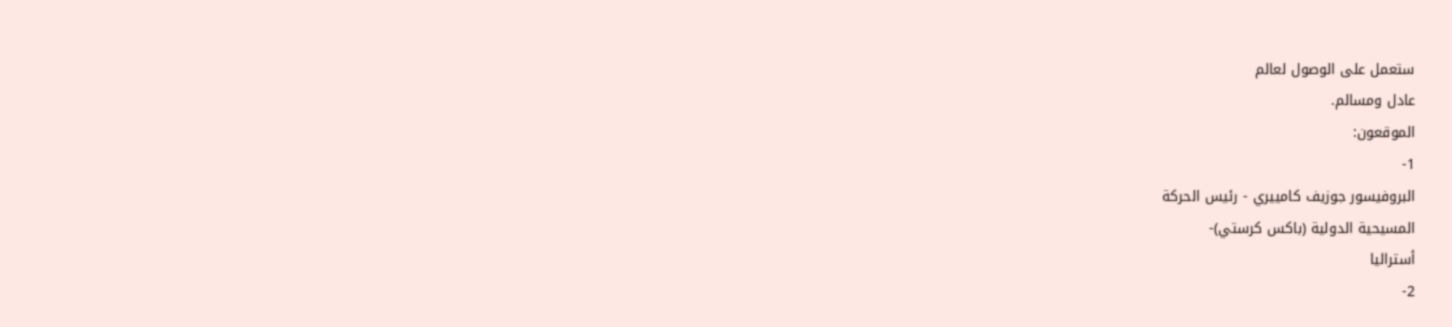ستعمل على الوصول لعالم
عادل ومسالم.
الموقعون:
1-
البروفيسور جوزيف كامييري - رئيس الحركة
المسيحية الدولية (باكس كرستي)-
أستراليا
2-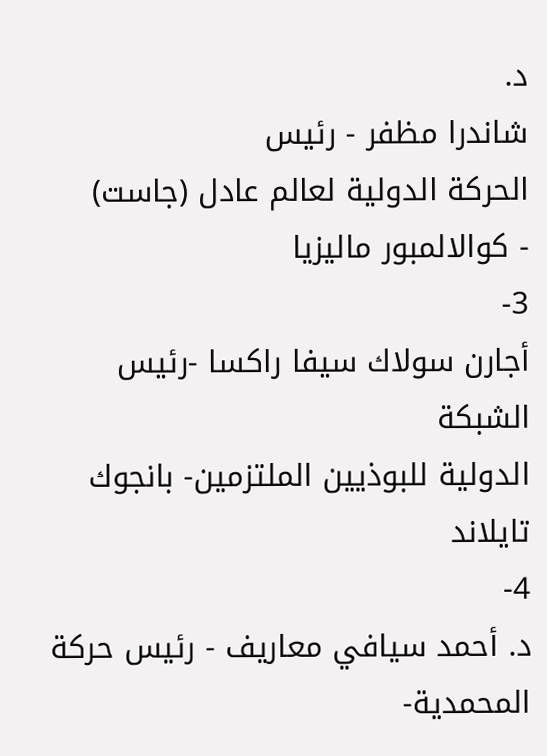د.
شاندرا مظفر - رئيس
الحركة الدولية لعالم عادل (جاست)
- كوالالمبور ماليزيا
3-
أجارن سولاك سيفا راكسا -رئيس الشبكة
الدولية للبوذيين الملتزمين- بانجوك
تايلاند
4-
د. أحمد سيافي معاريف - رئيس حركة
المحمدية-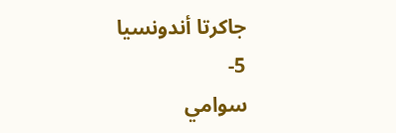جاكرتا أندونسيا
5-
سوامي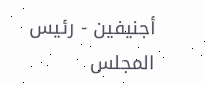أجنيفين - رئيس المجلس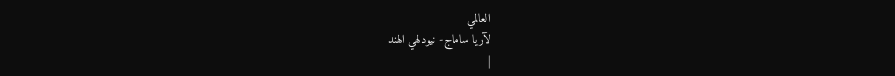العالمي
لآريا ساماج- نيودلهي الهند
|